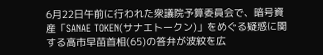6月22日午前に行われた衆議院予算委員会で、暗号資産「SANAE TOKEN(サナエトークン)」をめぐる疑惑に関する高市早苗首相(65)の答弁が波紋を広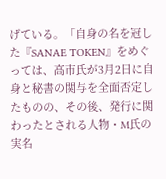げている。「自身の名を冠した『SANAE TOKEN』をめぐっては、高市氏が3月2日に自身と秘書の関与を全面否定したものの、その後、発行に関わったとされる人物・M氏の実名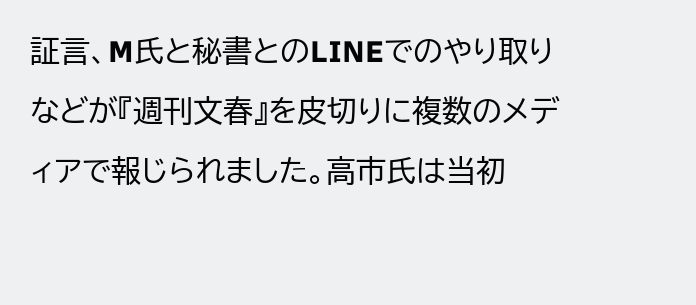証言、M氏と秘書とのLINEでのやり取りなどが『週刊文春』を皮切りに複数のメディアで報じられました。高市氏は当初